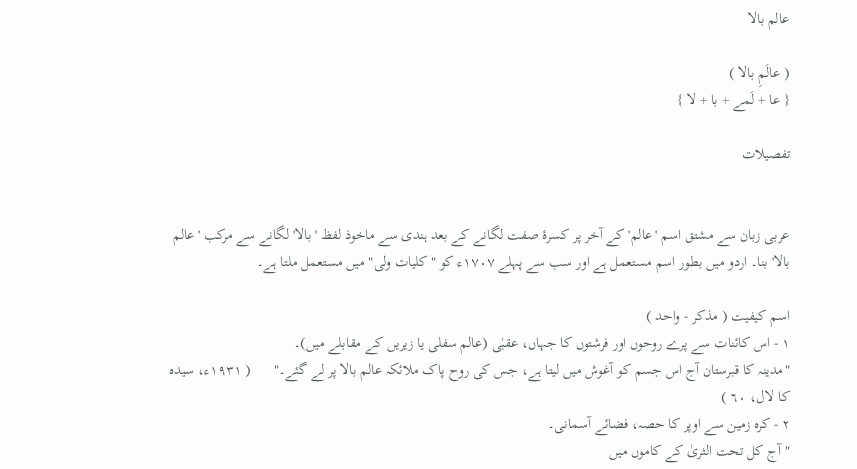عالم بالا

( عالَمِ بالا )
{ عا + لَمے + با + لا }

تفصیلات


عربی زبان سے مشتق اسم 'عالم' کے آخر پر کسرۂ صفت لگانے کے بعد ہندی سے ماخوذ لفظ 'بالا' لگانے سے مرکب 'عالم بالا' بنا۔ اردو میں بطور اسم مستعمل ہے اور سب سے پہلے ١٧٠٧ء کو "کلیات ولی" میں مستعمل ملتا ہے۔

اسم کیفیت ( مذکر - واحد )
١ - اس کائنات سے پرے روحوں اور فرشتوں کا جہاں، عقبٰی (عالم سفلی یا زیریں کے مقابلے میں)۔
"مدینہ کا قبرستان آج اس جسم کو آغوش میں لیتا ہے، جس کی روح پاک ملائکہ عالم بالا پر لے گئے۔"      ( ١٩٣١ء، سیدہ کا لال، ٦٠ )
٢ - کرہ زمین سے اوپر کا حصہ، فضائے آسمانی۔
"آج کل تحت الثریٰ کے کاموں میں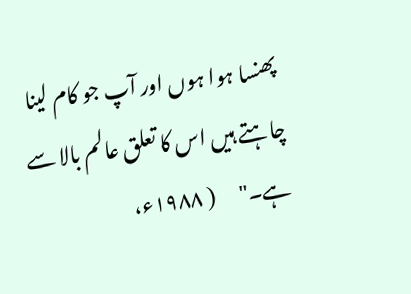پھنسا ہوا ہوں اور آپ جو کام لینا چاہتے ہیں اس کا تعلق عالم بالا سے ہے۔"      ( ١٩٨٨ء،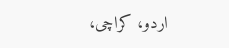اردو، کراچی،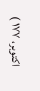اکتوبر، ١٧٧ )